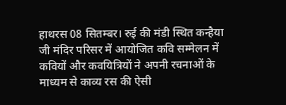हाथरस 08 सितम्बर। रुई की मंडी स्थित कन्हैया जी मंदिर परिसर में आयोजित कवि सम्मेलन में कवियों और कवयित्रियों ने अपनी रचनाओं के माध्यम से काव्य रस की ऐसी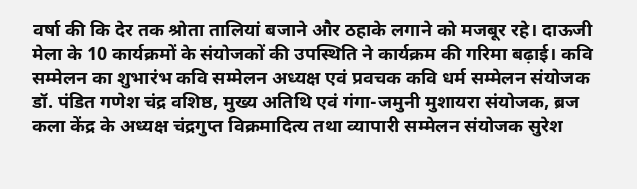वर्षा की कि देर तक श्रोता तालियां बजाने और ठहाके लगाने को मजबूर रहे। दाऊजी मेला के 10 कार्यक्रमों के संयोजकों की उपस्थिति ने कार्यक्रम की गरिमा बढ़ाई। कवि सम्मेलन का शुभारंभ कवि सम्मेलन अध्यक्ष एवं प्रवचक कवि धर्म सम्मेलन संयोजक डॉ. पंडित गणेश चंद्र वशिष्ठ, मुख्य अतिथि एवं गंगा-जमुनी मुशायरा संयोजक, ब्रज कला केंद्र के अध्यक्ष चंद्रगुप्त विक्रमादित्य तथा व्यापारी सम्मेलन संयोजक सुरेश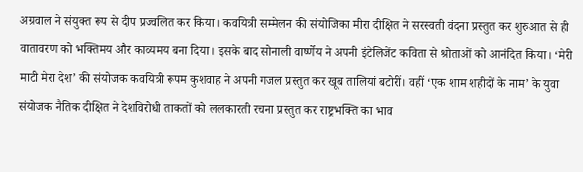अग्रवाल ने संयुक्त रूप से दीप प्रज्वलित कर किया। कवयित्री सम्मेलन की संयोजिका मीरा दीक्षित ने सरस्वती वंदना प्रस्तुत कर शुरुआत से ही वातावरण को भक्तिमय और काव्यमय बना दिया। इसके बाद सोनाली वार्ष्णेय ने अपनी इंटेलिजेंट कविता से श्रोताओं को आनंदित किया। ‘मेरी माटी मेरा देश’ की संयोजक कवयित्री रूपम कुशवाह ने अपनी गजल प्रस्तुत कर खूब तालियां बटोरीं। वहीं ‘एक शाम शहीदों के नाम’ के युवा संयोजक नैतिक दीक्षित ने देशविरोधी ताकतों को ललकारती रचना प्रस्तुत कर राष्ट्रभक्ति का भाव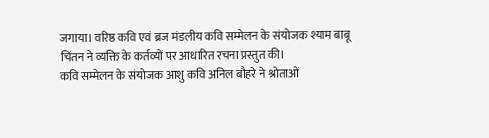जगाया। वरिष्ठ कवि एवं ब्रज मंडलीय कवि सम्मेलन के संयोजक श्याम बाबू चिंतन ने व्यक्ति के कर्तव्यों पर आधारित रचना प्रस्तुत की।
कवि सम्मेलन के संयोजक आशु कवि अनिल बौहरे ने श्रोताओं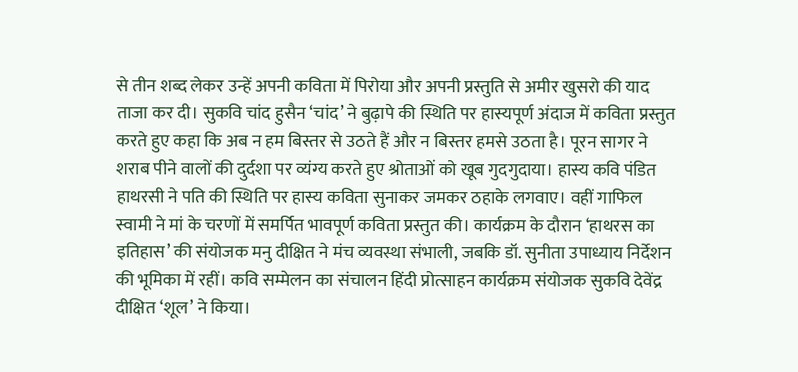से तीन शब्द लेकर उन्हें अपनी कविता में पिरोया और अपनी प्रस्तुति से अमीर खुसरो की याद ताजा कर दी। सुकवि चांद हुसैन ‘चांद’ ने बुढ़ापे की स्थिति पर हास्यपूर्ण अंदाज में कविता प्रस्तुत करते हुए कहा कि अब न हम बिस्तर से उठते हैं और न बिस्तर हमसे उठता है। पूरन सागर ने शराब पीने वालों की दुर्दशा पर व्यंग्य करते हुए श्रोताओं को खूब गुदगुदाया। हास्य कवि पंडित हाथरसी ने पति की स्थिति पर हास्य कविता सुनाकर जमकर ठहाके लगवाए। वहीं गाफिल स्वामी ने मां के चरणों में समर्पित भावपूर्ण कविता प्रस्तुत की। कार्यक्रम के दौरान ‘हाथरस का इतिहास’ की संयोजक मनु दीक्षित ने मंच व्यवस्था संभाली, जबकि डॉ. सुनीता उपाध्याय निर्देशन की भूमिका में रहीं। कवि सम्मेलन का संचालन हिंदी प्रोत्साहन कार्यक्रम संयोजक सुकवि देवेंद्र दीक्षित ‘शूल’ ने किया।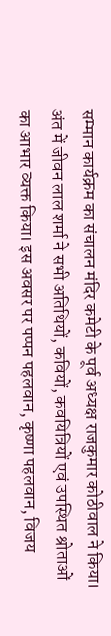सम्मान कार्यक्रम का संचालन मंदिर कमेटी के पूर्व अध्यक्ष राजकुमार कोठीवाल ने किया। अंत में जीवन लाल शर्मा ने सभी अतिथियों, कवियों, कवयित्रियों एवं उपस्थित श्रोताओं का आभार व्यक्त किया। इस अवसर पर पप्पन पहलवान, कृष्णा पहलवान, विजय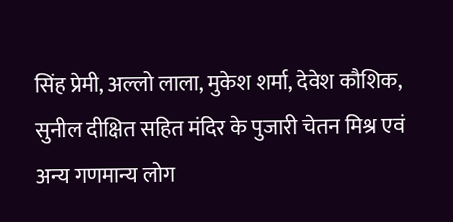सिंह प्रेमी, अल्लो लाला, मुकेश शर्मा, देवेश कौशिक, सुनील दीक्षित सहित मंदिर के पुजारी चेतन मिश्र एवं अन्य गणमान्य लोग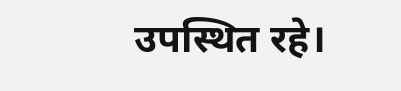उपस्थित रहे।